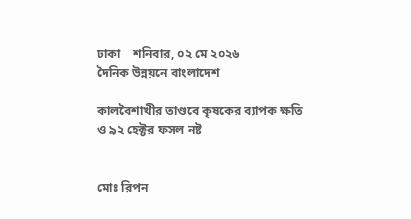ঢাকা    শনিবার, ০২ মে ২০২৬
দৈনিক উন্নয়নে বাংলাদেশ

কালবৈশাখীর তাণ্ডবে কৃষকের ব্যাপক ক্ষতি ও ৯২ হেক্টর ফসল নষ্ট


মোঃ রিপন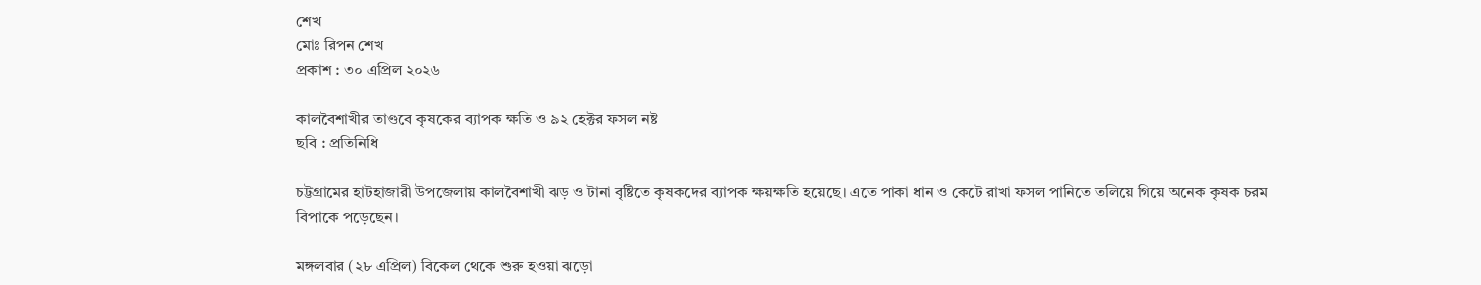শেখ
মোঃ রিপন শেখ
প্রকাশ : ৩০ এপ্রিল ২০২৬

কালবৈশাখীর তাণ্ডবে কৃষকের ব্যাপক ক্ষতি ও ৯২ হেক্টর ফসল নষ্ট
ছবি : প্রতিনিধি

চট্টগ্রামের হাটহাজারী উপজেলায় কালবৈশাখী ঝড় ও টানা বৃষ্টিতে কৃষকদের ব্যাপক ক্ষয়ক্ষতি হয়েছে। এতে পাকা ধান ও কেটে রাখা ফসল পানিতে তলিয়ে গিয়ে অনেক কৃষক চরম বিপাকে পড়েছেন।

মঙ্গলবার (২৮ এপ্রিল) বিকেল থেকে শুরু হওয়া ঝড়ো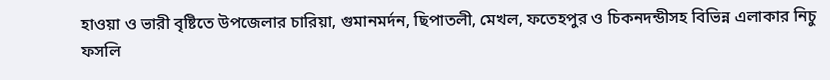হাওয়া ও ভারী বৃষ্টিতে উপজেলার চারিয়া, গুমানমর্দন, ছিপাতলী, মেখল, ফতেহপুর ও চিকনদন্ডীসহ বিভিন্ন এলাকার নিচু ফসলি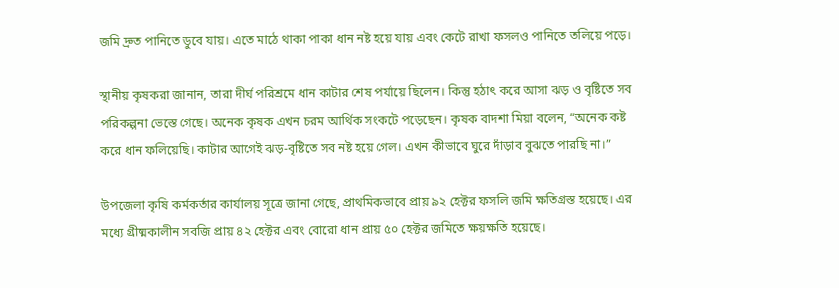জমি দ্রুত পানিতে ডুবে যায়। এতে মাঠে থাকা পাকা ধান নষ্ট হয়ে যায় এবং কেটে রাখা ফসলও পানিতে তলিয়ে পড়ে।

স্থানীয় কৃষকরা জানান, তারা দীর্ঘ পরিশ্রমে ধান কাটার শেষ পর্যায়ে ছিলেন। কিন্তু হঠাৎ করে আসা ঝড় ও বৃষ্টিতে সব পরিকল্পনা ভেস্তে গেছে। অনেক কৃষক এখন চরম আর্থিক সংকটে পড়েছেন। কৃষক বাদশা মিয়া বলেন, “অনেক কষ্ট করে ধান ফলিয়েছি। কাটার আগেই ঝড়-বৃষ্টিতে সব নষ্ট হয়ে গেল। এখন কীভাবে ঘুরে দাঁড়াব বুঝতে পারছি না।”

উপজেলা কৃষি কর্মকর্তার কার্যালয় সূত্রে জানা গেছে, প্রাথমিকভাবে প্রায় ৯২ হেক্টর ফসলি জমি ক্ষতিগ্রস্ত হয়েছে। এর মধ্যে গ্রীষ্মকালীন সবজি প্রায় ৪২ হেক্টর এবং বোরো ধান প্রায় ৫০ হেক্টর জমিতে ক্ষয়ক্ষতি হয়েছে।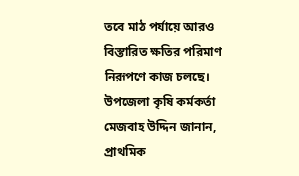তবে মাঠ পর্যায়ে আরও বিস্তারিত ক্ষতির পরিমাণ নিরূপণে কাজ চলছে। উপজেলা কৃষি কর্মকর্তা মেজবাহ উদ্দিন জানান, প্রাথমিক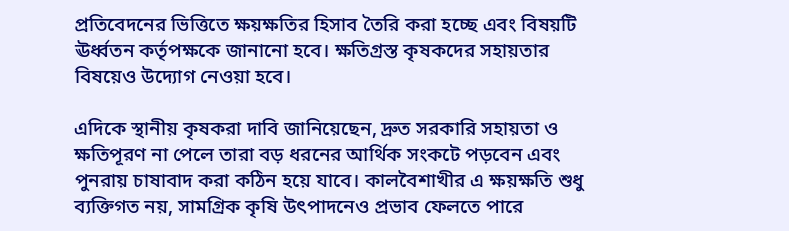প্রতিবেদনের ভিত্তিতে ক্ষয়ক্ষতির হিসাব তৈরি করা হচ্ছে এবং বিষয়টি ঊর্ধ্বতন কর্তৃপক্ষকে জানানো হবে। ক্ষতিগ্রস্ত কৃষকদের সহায়তার বিষয়েও উদ্যোগ নেওয়া হবে।

এদিকে স্থানীয় কৃষকরা দাবি জানিয়েছেন, দ্রুত সরকারি সহায়তা ও ক্ষতিপূরণ না পেলে তারা বড় ধরনের আর্থিক সংকটে পড়বেন এবং পুনরায় চাষাবাদ করা কঠিন হয়ে যাবে। কালবৈশাখীর এ ক্ষয়ক্ষতি শুধু ব্যক্তিগত নয়, সামগ্রিক কৃষি উৎপাদনেও প্রভাব ফেলতে পারে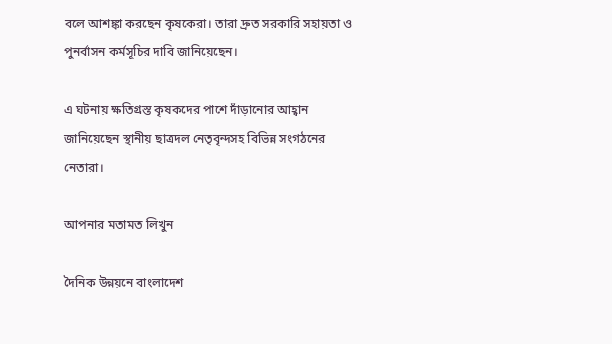বলে আশঙ্কা করছেন কৃষকেরা। তারা দ্রুত সরকারি সহায়তা ও পুনর্বাসন কর্মসূচির দাবি জানিয়েছেন।

এ ঘটনায় ক্ষতিগ্রস্ত কৃষকদের পাশে দাঁড়ানোর আহ্বান জানিয়েছেন স্থানীয় ছাত্রদল নেতৃবৃন্দসহ বিভিন্ন সংগঠনের নেতারা।

আপনার মতামত লিখুন

দৈনিক উন্নয়নে বাংলাদেশ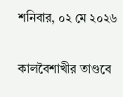শনিবার, ০২ মে ২০২৬


কালবৈশাখীর তাণ্ডবে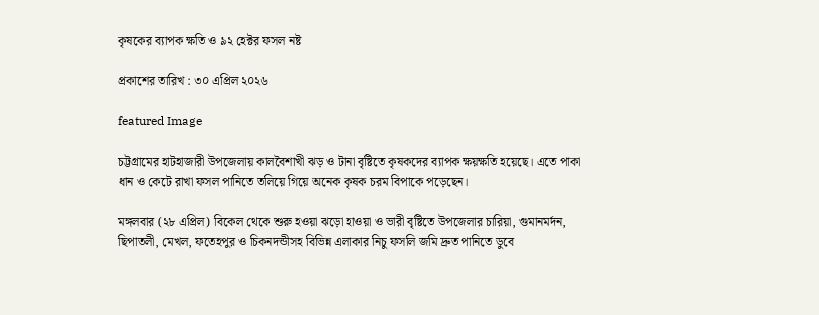কৃষকের ব্যাপক ক্ষতি ও ৯২ হেক্টর ফসল নষ্ট

প্রকাশের তারিখ : ৩০ এপ্রিল ২০২৬

featured Image

চট্টগ্রামের হাটহাজারী উপজেলায় কালবৈশাখী ঝড় ও টানা বৃষ্টিতে কৃষকদের ব্যাপক ক্ষয়ক্ষতি হয়েছে। এতে পাকা ধান ও কেটে রাখা ফসল পানিতে তলিয়ে গিয়ে অনেক কৃষক চরম বিপাকে পড়েছেন।

মঙ্গলবার (২৮ এপ্রিল) বিকেল থেকে শুরু হওয়া ঝড়ো হাওয়া ও ভারী বৃষ্টিতে উপজেলার চারিয়া, গুমানমর্দন, ছিপাতলী, মেখল, ফতেহপুর ও চিকনদন্ডীসহ বিভিন্ন এলাকার নিচু ফসলি জমি দ্রুত পানিতে ডুবে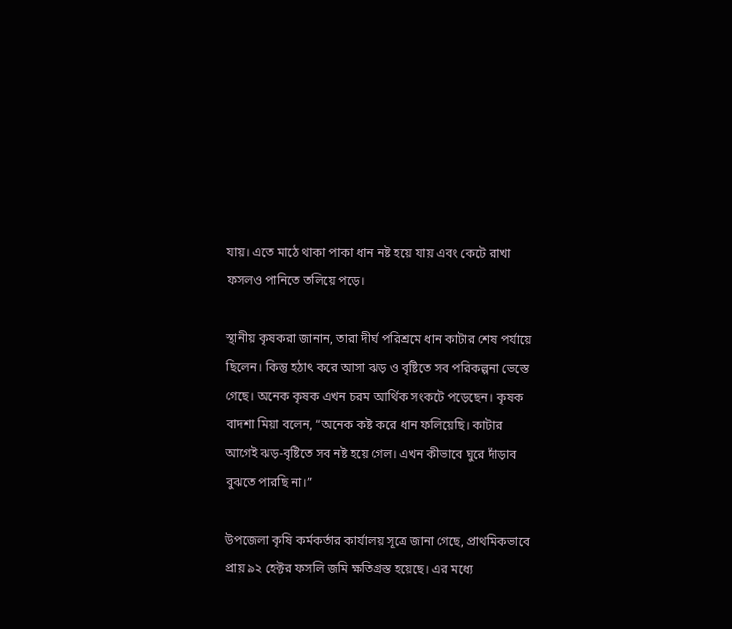যায়। এতে মাঠে থাকা পাকা ধান নষ্ট হয়ে যায় এবং কেটে রাখা ফসলও পানিতে তলিয়ে পড়ে।

স্থানীয় কৃষকরা জানান, তারা দীর্ঘ পরিশ্রমে ধান কাটার শেষ পর্যায়ে ছিলেন। কিন্তু হঠাৎ করে আসা ঝড় ও বৃষ্টিতে সব পরিকল্পনা ভেস্তে গেছে। অনেক কৃষক এখন চরম আর্থিক সংকটে পড়েছেন। কৃষক বাদশা মিয়া বলেন, “অনেক কষ্ট করে ধান ফলিয়েছি। কাটার আগেই ঝড়-বৃষ্টিতে সব নষ্ট হয়ে গেল। এখন কীভাবে ঘুরে দাঁড়াব বুঝতে পারছি না।”

উপজেলা কৃষি কর্মকর্তার কার্যালয় সূত্রে জানা গেছে, প্রাথমিকভাবে প্রায় ৯২ হেক্টর ফসলি জমি ক্ষতিগ্রস্ত হয়েছে। এর মধ্যে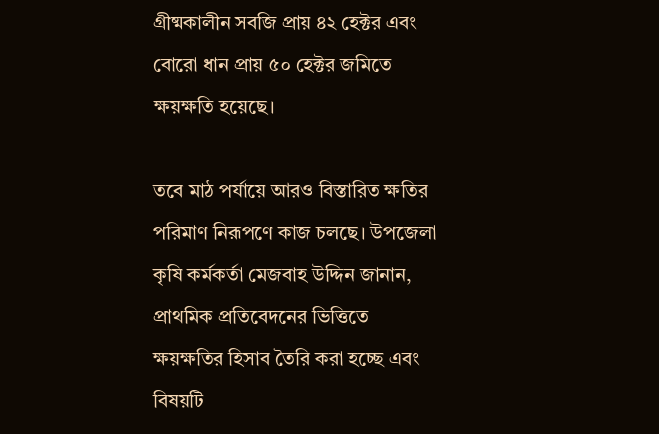গ্রীষ্মকালীন সবজি প্রায় ৪২ হেক্টর এবং বোরো ধান প্রায় ৫০ হেক্টর জমিতে ক্ষয়ক্ষতি হয়েছে।

তবে মাঠ পর্যায়ে আরও বিস্তারিত ক্ষতির পরিমাণ নিরূপণে কাজ চলছে। উপজেলা কৃষি কর্মকর্তা মেজবাহ উদ্দিন জানান, প্রাথমিক প্রতিবেদনের ভিত্তিতে ক্ষয়ক্ষতির হিসাব তৈরি করা হচ্ছে এবং বিষয়টি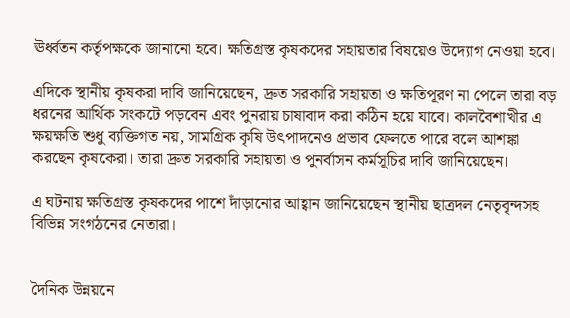ঊর্ধ্বতন কর্তৃপক্ষকে জানানো হবে। ক্ষতিগ্রস্ত কৃষকদের সহায়তার বিষয়েও উদ্যোগ নেওয়া হবে।

এদিকে স্থানীয় কৃষকরা দাবি জানিয়েছেন, দ্রুত সরকারি সহায়তা ও ক্ষতিপূরণ না পেলে তারা বড় ধরনের আর্থিক সংকটে পড়বেন এবং পুনরায় চাষাবাদ করা কঠিন হয়ে যাবে। কালবৈশাখীর এ ক্ষয়ক্ষতি শুধু ব্যক্তিগত নয়, সামগ্রিক কৃষি উৎপাদনেও প্রভাব ফেলতে পারে বলে আশঙ্কা করছেন কৃষকেরা। তারা দ্রুত সরকারি সহায়তা ও পুনর্বাসন কর্মসূচির দাবি জানিয়েছেন।

এ ঘটনায় ক্ষতিগ্রস্ত কৃষকদের পাশে দাঁড়ানোর আহ্বান জানিয়েছেন স্থানীয় ছাত্রদল নেতৃবৃন্দসহ বিভিন্ন সংগঠনের নেতারা।


দৈনিক উন্নয়নে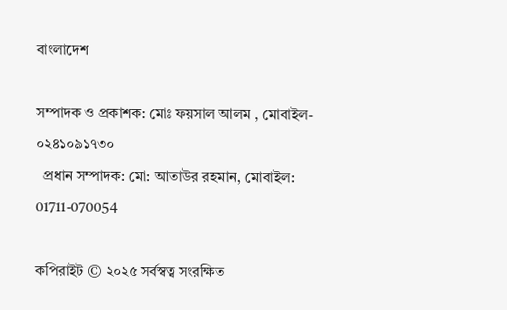বাংলাদেশ

সম্পাদক ও প্রকাশক: মোঃ ফয়সাল আলম , মোবাইল- ০২৪১০৯১৭৩০
  প্রধান সম্পাদক: মো: আতাউর রহমান, মোবাইল: 01711-070054

কপিরাইট © ২০২৫ সর্বস্বত্ব সংরক্ষিত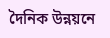দৈনিক উন্নয়নে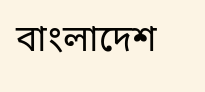বাংলাদেশ